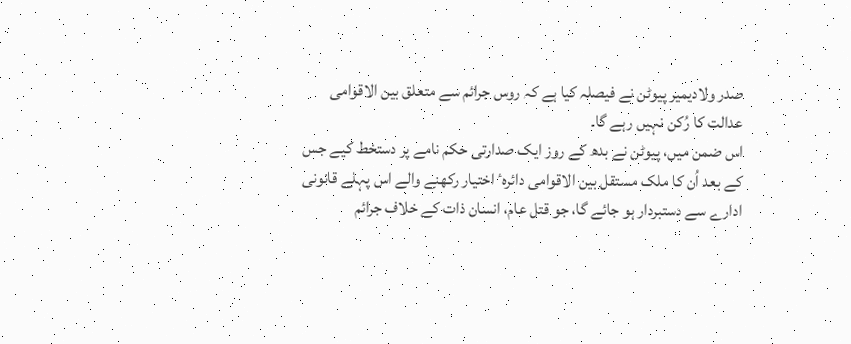صدر ولادیمیر پیوٹن نے فیصلہ کیا ہے کہ روس جرائم سے متعلق بین الاقوامی عدالت کا رُکن نہیں رہے گا۔
اس ضمن میں، پیوٹن نے بدھ کے روز ایک صدارتی حکم نامے پر دستخط کیے جس کے بعد اُن کا ملک مستقل بین الاقوامی دائرہٴ اختیار رکھنے والے اس پہلے قانونی ادارے سے دستبردار ہو جائے گا، جو قتل عام، انسان ذات کے خلاف جرائم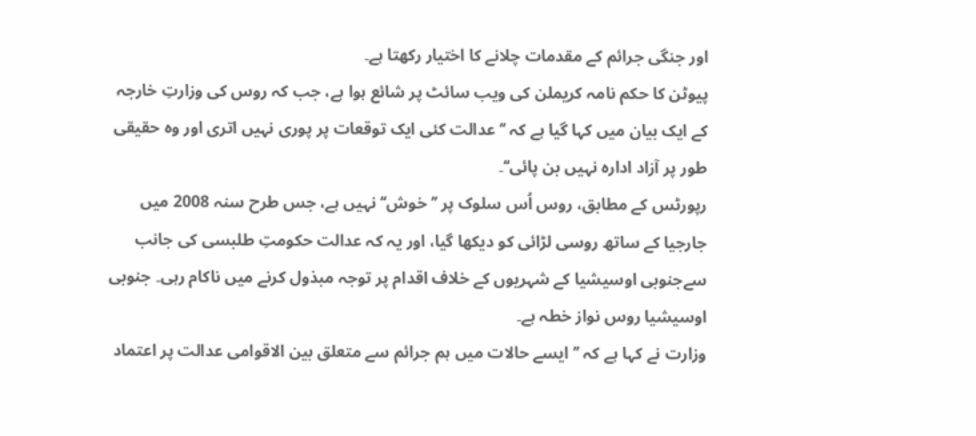اور جنگی جرائم کے مقدمات چلانے کا اختیار رکھتا ہے۔
پیوٹن کا حکم نامہ کریملن کی ویب سائٹ پر شائع ہوا ہے، جب کہ روس کی وزارتِ خارجہ کے ایک بیان میں کہا گیا ہے کہ ’’عدالت کئی ایک توقعات پر پوری نہیں اتری اور وہ حقیقی طور پر آزاد ادارہ نہیں بن پائی‘‘۔
رپورٹس کے مطابق، روس اُس سلوک پر ’’خوش‘‘ نہیں ہے، جس طرح سنہ 2008 میں جارجیا کے ساتھ روسی لڑائی کو دیکھا گیا، اور یہ کہ عدالت حکومتِ طلبسی کی جانب سےجنوبی اوسیشیا کے شہریوں کے خلاف اقدام پر توجہ مبذول کرنے میں ناکام رہی۔ جنوبی اوسیشیا روس نواز خطہ ہے۔
وزارت نے کہا ہے کہ ’’ایسے حالات میں ہم جرائم سے متعلق بین الاقوامی عدالت پر اعتماد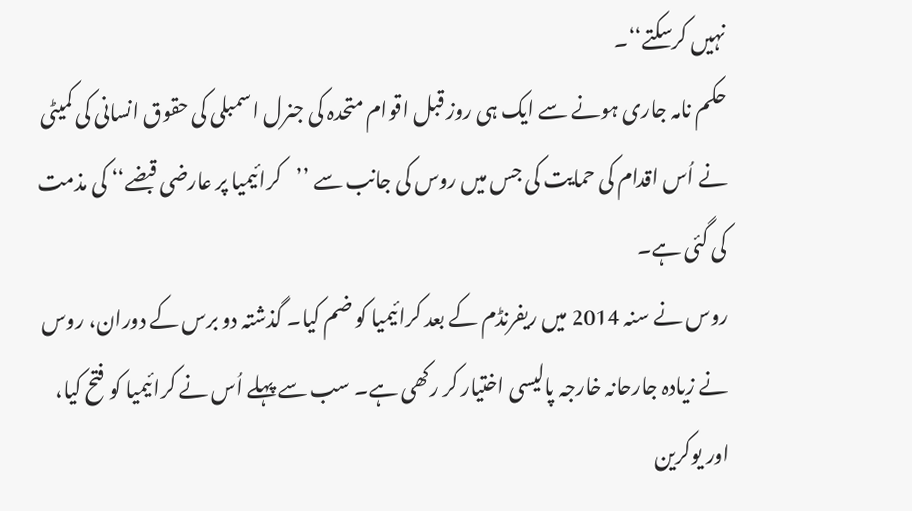نہیں کرسکتے‘‘۔
حکم نامہ جاری ہونے سے ایک ہی روز قبل اقوام متحدہ کی جنرل اسمبلی کی حقوق انسانی کی کمیٹی نے اُس اقدام کی حمایت کی جس میں روس کی جانب سے ’’کرائیمیا پر عارضی قبضے‘‘ کی مذمت کی گئی ہے۔
روس نے سنہ 2014 میں ریفرنڈم کے بعد کرائیمیا کو ضم کیا۔ گذشتہ دو برس کے دوران، روس نے زیادہ جارحانہ خارجہ پالیسی اختیار کر رکھی ہے۔ سب سے پہلے اُس نے کرائیمیا کو فتح کیا، اور یوکرین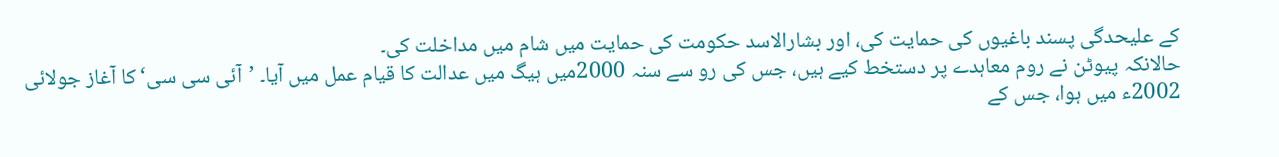کے علیحدگی پسند باغیوں کی حمایت کی، اور بشارالاسد حکومت کی حمایت میں شام میں مداخلت کی۔
حالانکہ پیوٹن نے روم معاہدے پر دستخط کیے ہیں، جس کی رو سے سنہ 2000میں ہیگ میں عدالت کا قیام عمل میں آیا۔ ’آئی سی سی‘ کا آغاز جولائی 2002ء میں ہوا، جس کے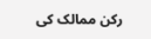رکن ممالک کی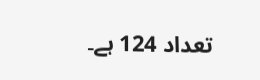تعداد 124 ہے۔